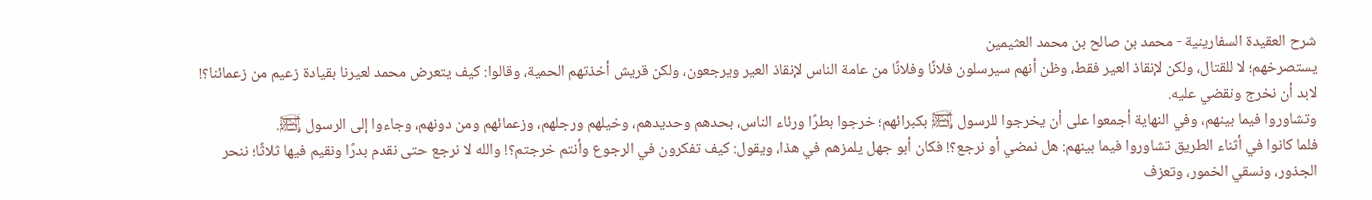شرح العقيدة السفارينية - محمد بن صالح بن محمد العثيمين
يستصرخهم؛ لا للقتال، ولكن لإنقاذ العير فقط، وظن أنهم سيرسلون فلانًا وفلانًا من عامة الناس لإنقاذ العير ويرجعون، ولكن قريش أخذتهم الحمية، وقالوا: كيف يتعرض محمد لعيرنا بقيادة زعيم من زعمائنا؟! لابد أن نخرج ونقضي عليه.
وتشاوروا فيما بينهم، وفي النهاية أجمعوا على أن يخرجوا للرسول ﵊ بكبرائهم؛ خرجوا بطرًا ورئاء الناس، بحدهم وحديدهم، وخيلهم ورجلهم، وزعمائهم ومن دونهم، وجاءوا إلى الرسول ﵊.
فلما كانوا في أثناء الطريق تشاوروا فيما بينهم: هل نمضي أو نرجع؟! فكان أبو جهل يلمزهم في هذا، ويقول: كيف تفكرون في الرجوع وأنتم خرجتم؟! والله لا نرجع حتى نقدم بدرًا ونقيم فيها ثلاثًا؛ ننحر الجذور، ونسقي الخمور، وتعزف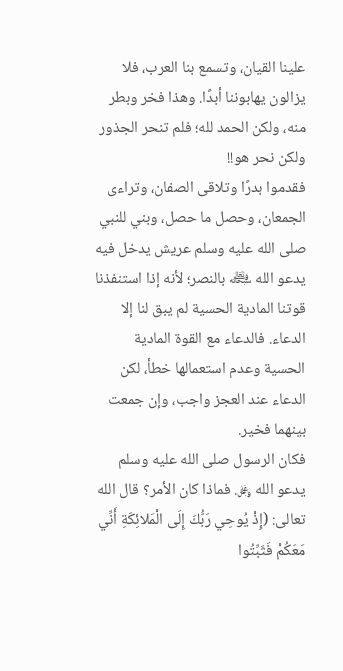علينا القيان، وتسمع بنا العرب، فلا يزالون يهابوننا أبدًا. وهذا فخر وبطر منه، ولكن الحمد لله؛ فلم تنحر الجذور ولكن نحر هو!!
فقدموا بدرًا وتلاقى الصفان، وتراءى الجمعان، وحصل ما حصل، وبني للنبي صلى الله عليه وسلم عريش يدخل فيه يدعو الله ﷾ بالنصر؛ لأنه إذا استنفذنا قوتنا المادية الحسية لم يبق لنا إلا الدعاء. فالدعاء مع القوة المادية الحسية وعدم استعمالها خطأ، لكن الدعاء عند العجز واجب، وإن جمعت بينهما فخير.
فكان الرسول صلى الله عليه وسلم يدعو الله ﷿. فماذا كان الأمر؟ قال الله تعالى: (إِذْ يُوحِي رَبُّكَ إِلَى الْمَلائِكَةِ أَنِّي مَعَكُمْ فَثَبِّتُوا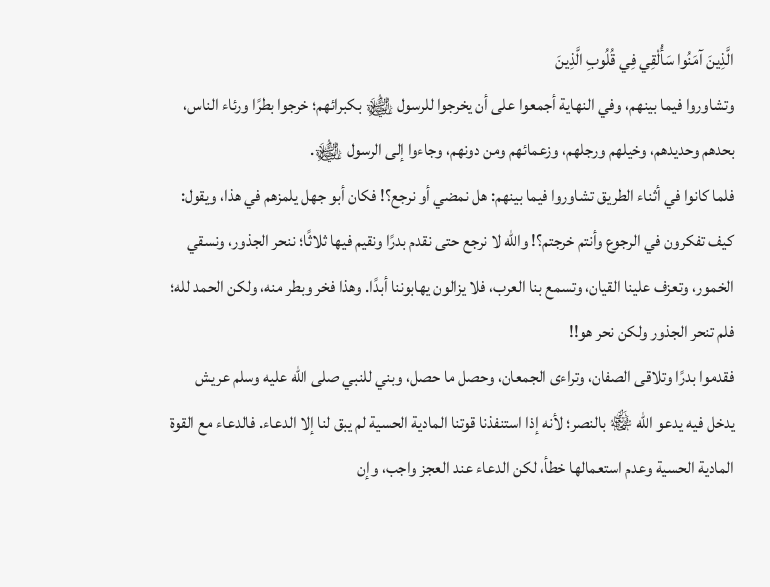الَّذِينَ آمَنُوا سَأُلْقِي فِي قُلُوبِ الَّذِينَ
وتشاوروا فيما بينهم، وفي النهاية أجمعوا على أن يخرجوا للرسول ﵊ بكبرائهم؛ خرجوا بطرًا ورئاء الناس، بحدهم وحديدهم، وخيلهم ورجلهم، وزعمائهم ومن دونهم، وجاءوا إلى الرسول ﵊.
فلما كانوا في أثناء الطريق تشاوروا فيما بينهم: هل نمضي أو نرجع؟! فكان أبو جهل يلمزهم في هذا، ويقول: كيف تفكرون في الرجوع وأنتم خرجتم؟! والله لا نرجع حتى نقدم بدرًا ونقيم فيها ثلاثًا؛ ننحر الجذور، ونسقي الخمور، وتعزف علينا القيان، وتسمع بنا العرب، فلا يزالون يهابوننا أبدًا. وهذا فخر وبطر منه، ولكن الحمد لله؛ فلم تنحر الجذور ولكن نحر هو!!
فقدموا بدرًا وتلاقى الصفان، وتراءى الجمعان، وحصل ما حصل، وبني للنبي صلى الله عليه وسلم عريش يدخل فيه يدعو الله ﷾ بالنصر؛ لأنه إذا استنفذنا قوتنا المادية الحسية لم يبق لنا إلا الدعاء. فالدعاء مع القوة المادية الحسية وعدم استعمالها خطأ، لكن الدعاء عند العجز واجب، وإن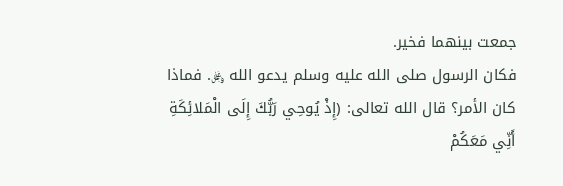جمعت بينهما فخير.
فكان الرسول صلى الله عليه وسلم يدعو الله ﷿. فماذا كان الأمر؟ قال الله تعالى: (إِذْ يُوحِي رَبُّكَ إِلَى الْمَلائِكَةِ أَنِّي مَعَكُمْ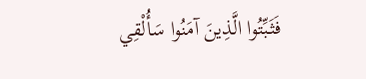فَثَبِّتُوا الَّذِينَ آمَنُوا سَأُلْقِي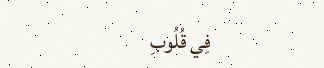فِي قُلُوبِ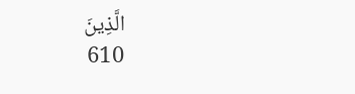الَّذِينَ
610